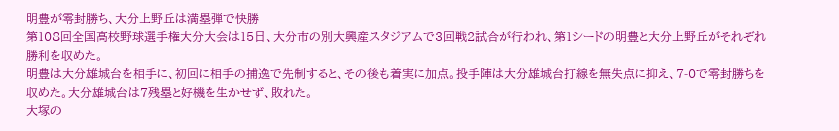明豊が零封勝ち、大分上野丘は満塁弾で快勝
第108回全国高校野球選手権大分大会は15日、大分市の別大興産スタジアムで3回戦2試合が行われ、第1シードの明豊と大分上野丘がそれぞれ勝利を収めた。
明豊は大分雄城台を相手に、初回に相手の捕逸で先制すると、その後も着実に加点。投手陣は大分雄城台打線を無失点に抑え、7-0で零封勝ちを収めた。大分雄城台は7残塁と好機を生かせず、敗れた。
大塚の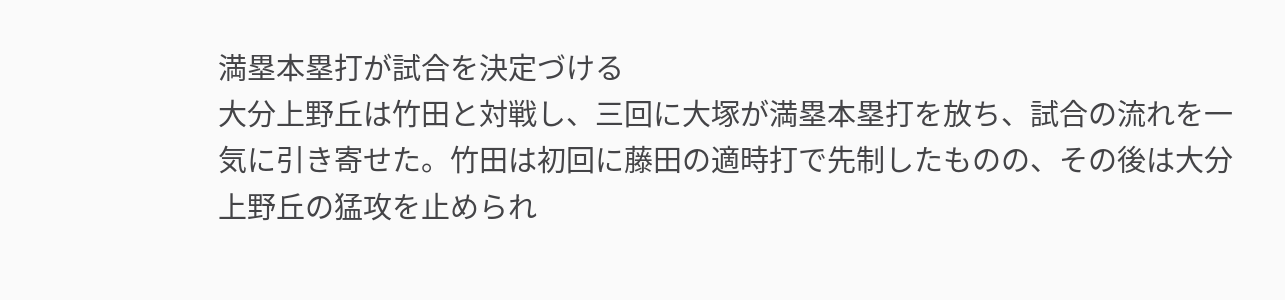満塁本塁打が試合を決定づける
大分上野丘は竹田と対戦し、三回に大塚が満塁本塁打を放ち、試合の流れを一気に引き寄せた。竹田は初回に藤田の適時打で先制したものの、その後は大分上野丘の猛攻を止められ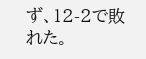ず、12-2で敗れた。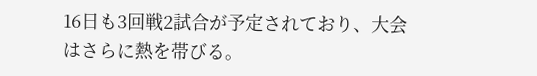16日も3回戦2試合が予定されており、大会はさらに熱を帯びる。